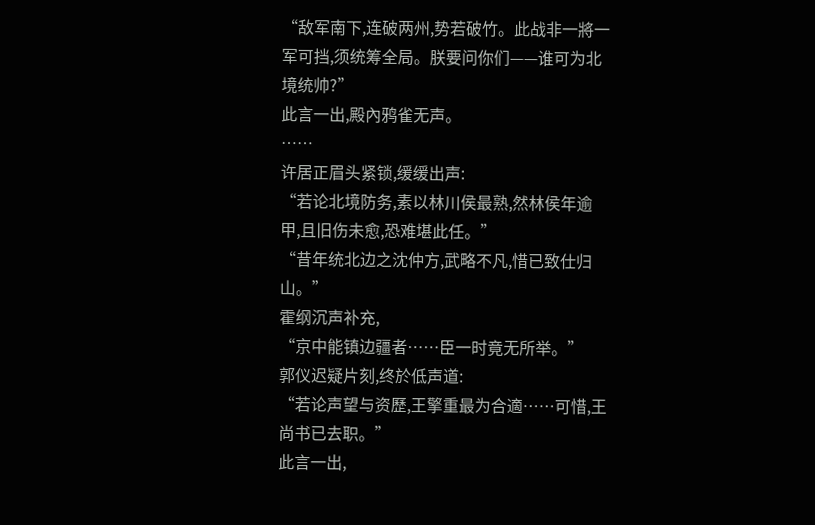“敌军南下,连破两州,势若破竹。此战非一將一军可挡,须统筹全局。朕要问你们——谁可为北境统帅?”
此言一出,殿內鸦雀无声。
……
许居正眉头紧锁,缓缓出声:
“若论北境防务,素以林川侯最熟,然林侯年逾甲,且旧伤未愈,恐难堪此任。”
“昔年统北边之沈仲方,武略不凡,惜已致仕归山。”
霍纲沉声补充,
“京中能镇边疆者……臣一时竟无所举。”
郭仪迟疑片刻,终於低声道:
“若论声望与资歷,王擎重最为合適……可惜,王尚书已去职。”
此言一出,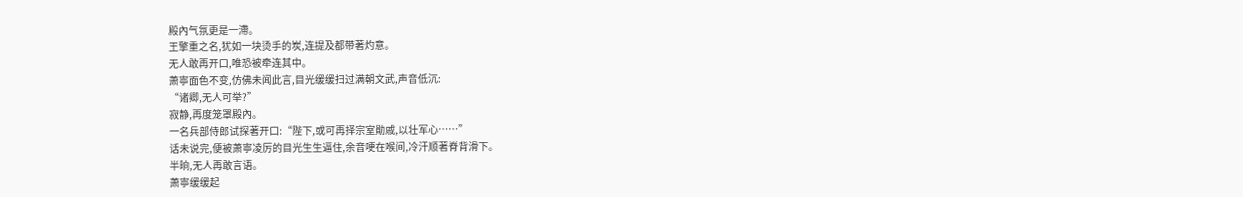殿內气氛更是一滯。
王擎重之名,犹如一块烫手的炭,连提及都带著灼意。
无人敢再开口,唯恐被牵连其中。
萧寧面色不变,仿佛未闻此言,目光缓缓扫过满朝文武,声音低沉:
“诸卿,无人可举?”
寂静,再度笼罩殿內。
一名兵部侍郎试探著开口:“陛下,或可再择宗室勛戚,以壮军心……”
话未说完,便被萧寧凌厉的目光生生逼住,余音哽在喉间,冷汗顺著脊背滑下。
半晌,无人再敢言语。
萧寧缓缓起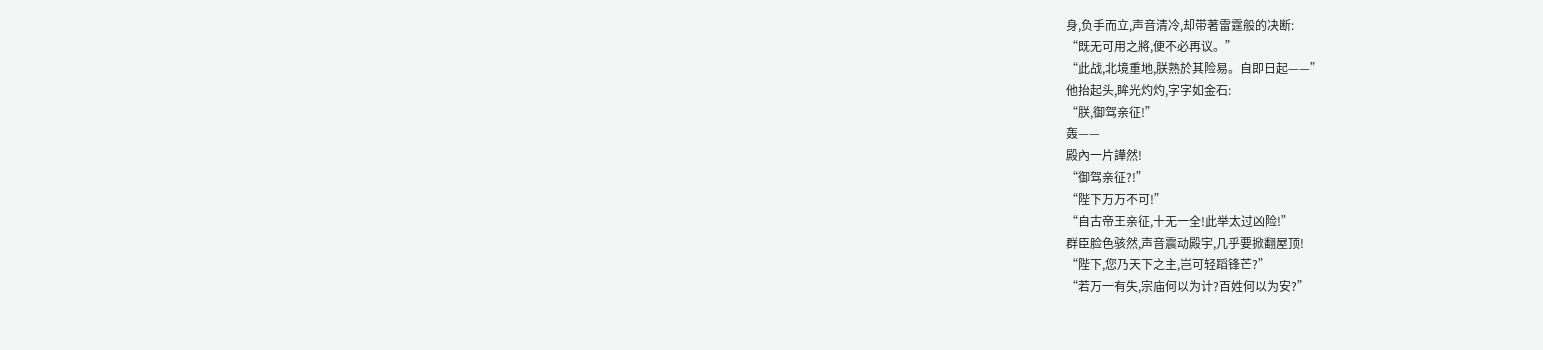身,负手而立,声音清冷,却带著雷霆般的决断:
“既无可用之將,便不必再议。”
“此战,北境重地,朕熟於其险易。自即日起——”
他抬起头,眸光灼灼,字字如金石:
“朕,御驾亲征!”
轰——
殿內一片譁然!
“御驾亲征?!”
“陛下万万不可!”
“自古帝王亲征,十无一全!此举太过凶险!”
群臣脸色骇然,声音震动殿宇,几乎要掀翻屋顶!
“陛下,您乃天下之主,岂可轻蹈锋芒?”
“若万一有失,宗庙何以为计?百姓何以为安?”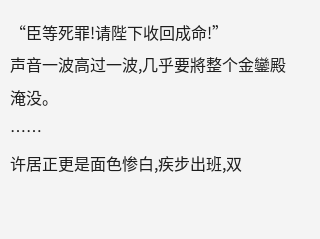“臣等死罪!请陛下收回成命!”
声音一波高过一波,几乎要將整个金鑾殿淹没。
……
许居正更是面色惨白,疾步出班,双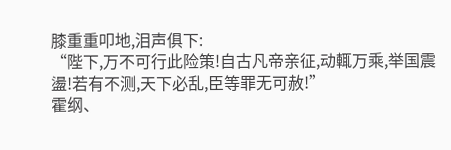膝重重叩地,泪声俱下:
“陛下,万不可行此险策!自古凡帝亲征,动輒万乘,举国震盪!若有不测,天下必乱,臣等罪无可赦!”
霍纲、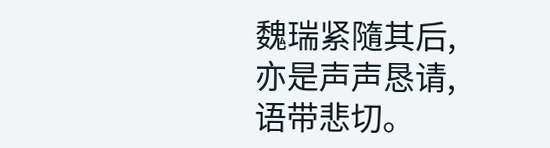魏瑞紧隨其后,亦是声声恳请,语带悲切。